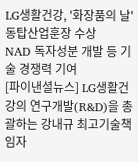LG생활건강, '화장품의 날' 동탑산업훈장 수상
NAD 독자성분 개발 등 기술 경쟁력 기여
[파이낸셜뉴스] LG생활건강의 연구개발(R&D)을 총괄하는 강내규 최고기술책임자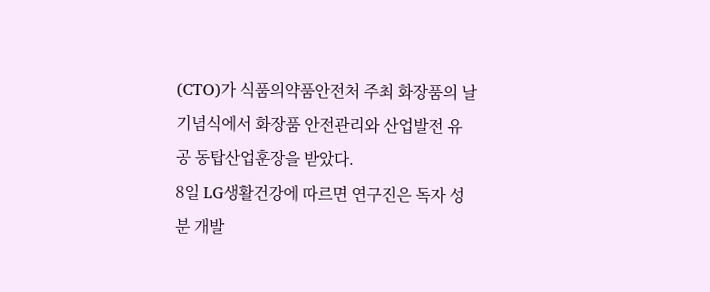(CTO)가 식품의약품안전처 주최 화장품의 날 기념식에서 화장품 안전관리와 산업발전 유공 동탑산업훈장을 받았다.
8일 LG생활건강에 따르면 연구진은 독자 성분 개발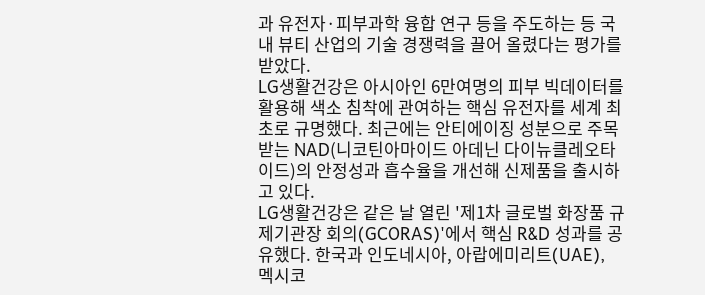과 유전자·피부과학 융합 연구 등을 주도하는 등 국내 뷰티 산업의 기술 경쟁력을 끌어 올렸다는 평가를 받았다.
LG생활건강은 아시아인 6만여명의 피부 빅데이터를 활용해 색소 침착에 관여하는 핵심 유전자를 세계 최초로 규명했다. 최근에는 안티에이징 성분으로 주목받는 NAD(니코틴아마이드 아데닌 다이뉴클레오타이드)의 안정성과 흡수율을 개선해 신제품을 출시하고 있다.
LG생활건강은 같은 날 열린 '제1차 글로벌 화장품 규제기관장 회의(GCORAS)'에서 핵심 R&D 성과를 공유했다. 한국과 인도네시아, 아랍에미리트(UAE), 멕시코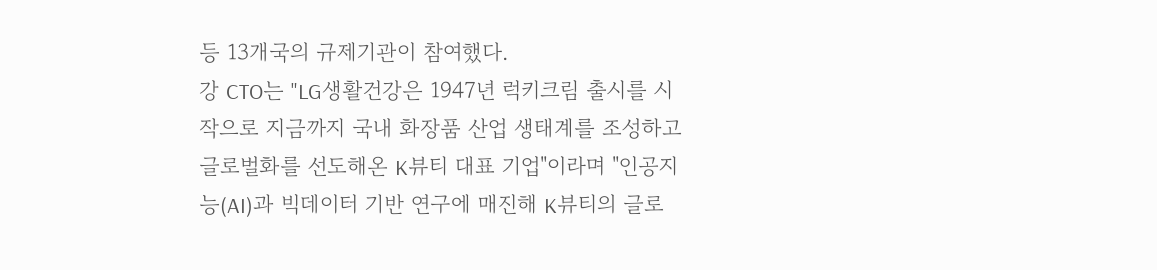등 13개국의 규제기관이 참여했다.
강 CTO는 "LG생활건강은 1947년 럭키크림 출시를 시작으로 지금까지 국내 화장품 산업 생태계를 조성하고 글로벌화를 선도해온 K뷰티 대표 기업"이라며 "인공지능(AI)과 빅데이터 기반 연구에 매진해 K뷰티의 글로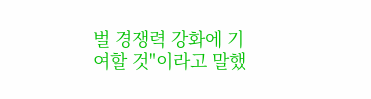벌 경쟁력 강화에 기여할 것"이라고 말했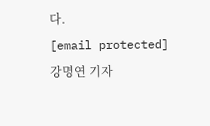다.
[email protected] 강명연 기자